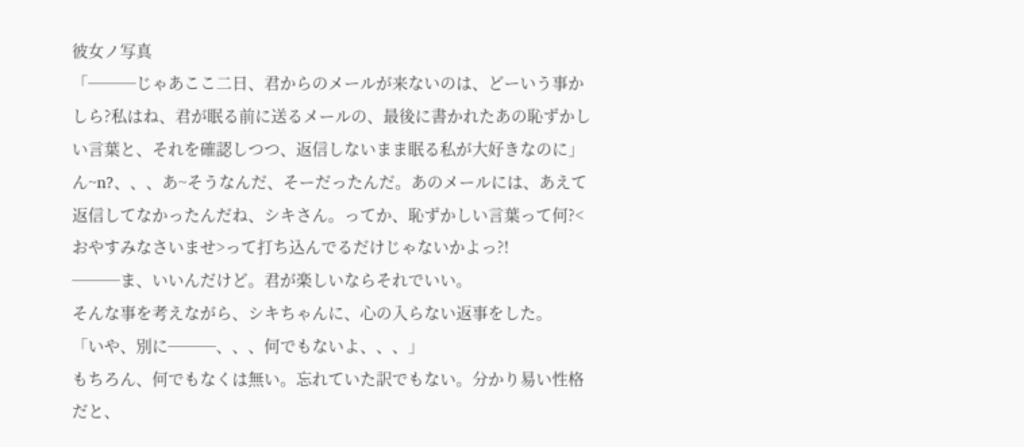彼女ノ写真
「───じゃあここ二日、君からのメールが来ないのは、どーいう事かしら?私はね、君が眠る前に送るメールの、最後に書かれたあの恥ずかしい言葉と、それを確認しつつ、返信しないまま眠る私が大好きなのに」
ん~n?、、、あ~そうなんだ、そーだったんだ。あのメールには、あえて返信してなかったんだね、シキさん。ってか、恥ずかしい言葉って何?<おやすみなさいませ>って打ち込んでるだけじゃないかよっ?!
───ま、いいんだけど。君が楽しいならそれでいい。
そんな事を考えながら、シキちゃんに、心の入らない返事をした。
「いや、別に───、、、何でもないよ、、、」
もちろん、何でもなくは無い。忘れていた訳でもない。分かり易い性格だと、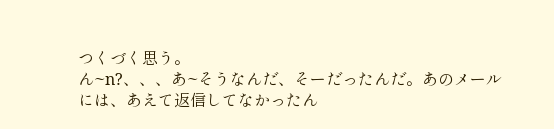つくづく思う。
ん~n?、、、あ~そうなんだ、そーだったんだ。あのメールには、あえて返信してなかったん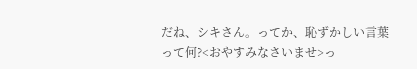だね、シキさん。ってか、恥ずかしい言葉って何?<おやすみなさいませ>っ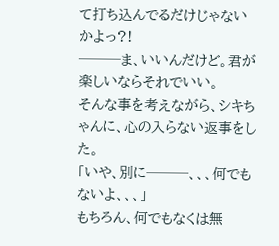て打ち込んでるだけじゃないかよっ?!
───ま、いいんだけど。君が楽しいならそれでいい。
そんな事を考えながら、シキちゃんに、心の入らない返事をした。
「いや、別に───、、、何でもないよ、、、」
もちろん、何でもなくは無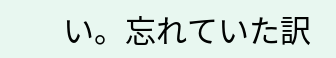い。忘れていた訳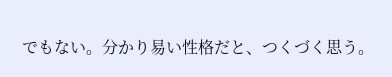でもない。分かり易い性格だと、つくづく思う。